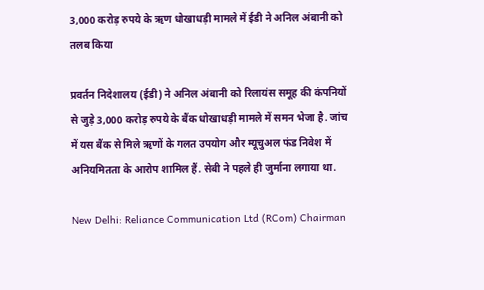3,000 करोड़ रुपये के ऋण धोखाधड़ी मामले में ईडी ने अनिल अंबानी को तलब किया

प्रवर्तन निदेशालय (ईडी) ने अनिल अंबानी को रिलायंस समूह की कंपनियों से जुड़े 3,000 करोड़ रुपये के बैंक धोखाधड़ी मामले में समन भेजा है. जांच में यस बैंक से मिले ऋणों के गलत उपयोग और म्यूचुअल फंड निवेश में अनियमितता के आरोप शामिल हैं. सेबी ने पहले ही जुर्माना लगाया था.

New Delhi: Reliance Communication Ltd (RCom) Chairman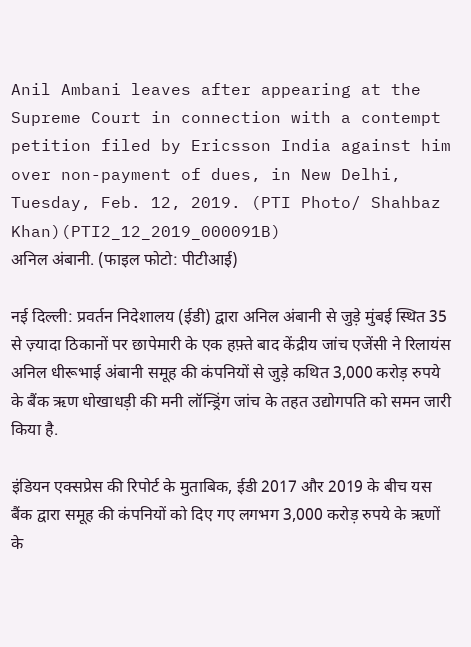Anil Ambani leaves after appearing at the Supreme Court in connection with a contempt petition filed by Ericsson India against him over non-payment of dues, in New Delhi, Tuesday, Feb. 12, 2019. (PTI Photo/ Shahbaz Khan)(PTI2_12_2019_000091B)
अनिल अंबानी. (फाइल फोटो: पीटीआई)

नई दिल्ली: प्रवर्तन निदेशालय (ईडी) द्वारा अनिल अंबानी से जुड़े मुंबई स्थित 35 से ज़्यादा ठिकानों पर छापेमारी के एक हफ़्ते बाद केंद्रीय जांच एजेंसी ने रिलायंस अनिल धीरूभाई अंबानी समूह की कंपनियों से जुड़े कथित 3,000 करोड़ रुपये के बैंक ऋण धोखाधड़ी की मनी लॉन्ड्रिंग जांच के तहत उद्योगपति को समन जारी किया है.

इंडियन एक्सप्रेस की रिपोर्ट के मुताबिक, ईडी 2017 और 2019 के बीच यस बैंक द्वारा समूह की कंपनियों को दिए गए लगभग 3,000 करोड़ रुपये के ऋणों के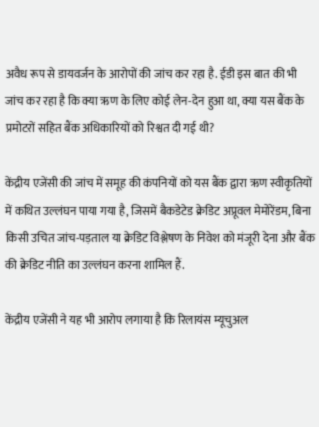अवैध रूप से डायवर्जन के आरोपों की जांच कर रहा है. ईडी इस बात की भी जांच कर रहा है कि क्या ऋण के लिए कोई लेन-देन हुआ था, क्या यस बैंक के प्रमोटरों सहित बैंक अधिकारियों को रिश्वत दी गई थी?

केंद्रीय एजेंसी की जांच में समूह की कंपनियों को यस बैंक द्वारा ऋण स्वीकृतियों में कथित उल्लंघन पाया गया है, जिसमें बैकडेटेड क्रेडिट अप्रूवल मेमोरेंडम, बिना किसी उचित जांच-पड़ताल या क्रेडिट विश्लेषण के निवेश को मंजूरी देना और बैंक की क्रेडिट नीति का उल्लंघन करना शामिल हैं.

केंद्रीय एजेंसी ने यह भी आरोप लगाया है कि रिलायंस म्यूचुअल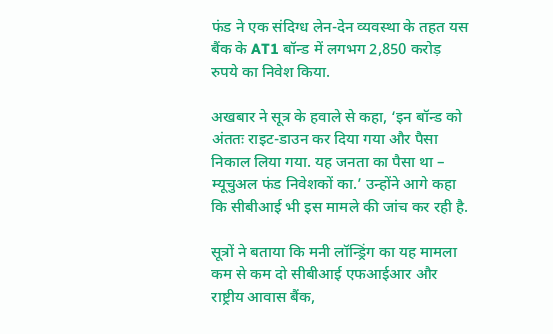फंड ने एक संदिग्ध लेन-देन व्यवस्था के तहत यस बैंक के AT1 बॉन्ड में लगभग 2,850 करोड़ रुपये का निवेश किया.

अखबार ने सूत्र के हवाले से कहा, ‘इन बॉन्ड को अंततः राइट-डाउन कर दिया गया और पैसा निकाल लिया गया. यह जनता का पैसा था – म्यूचुअल फंड निवेशकों का.’ उन्होंने आगे कहा कि सीबीआई भी इस मामले की जांच कर रही है.

सूत्रों ने बताया कि मनी लॉन्ड्रिंग का यह मामला कम से कम दो सीबीआई एफआईआर और राष्ट्रीय आवास बैंक,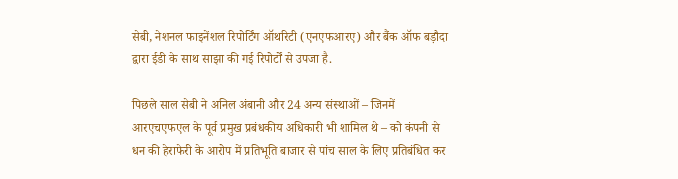सेबी, नेशनल फाइनेंशल रिपोर्टिंग ऑथरिटी (एनएफआरए) और बैंक ऑफ बड़ौदा द्वारा ईडी के साथ साझा की गई रिपोर्टों से उपजा है.

पिछले साल सेबी ने अनिल अंबानी और 24 अन्य संस्थाओं – जिनमें आरएचएफएल के पूर्व प्रमुख प्रबंधकीय अधिकारी भी शामिल थे – को कंपनी से धन की हेराफेरी के आरोप में प्रतिभूति बाजार से पांच साल के लिए प्रतिबंधित कर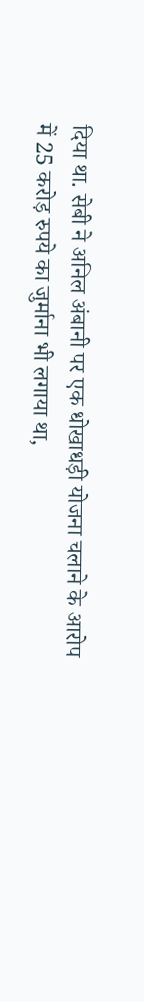दिया था. सेबी ने अनिल अंबानी पर एक धोखाधड़ी योजना चलाने के आरोप में 25 करोड़ रुपये का जुर्माना भी लगाया था,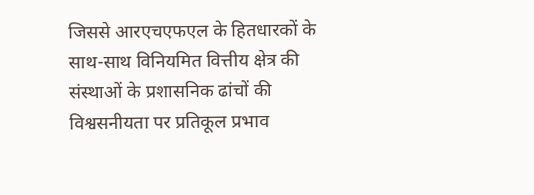जिससे आरएचएफएल के हितधारकों के साथ-साथ विनियमित वित्तीय क्षेत्र की संस्थाओं के प्रशासनिक ढांचों की विश्वसनीयता पर प्रतिकूल प्रभाव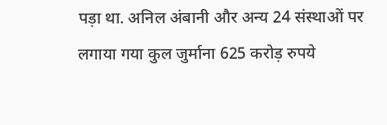पड़ा था. अनिल अंबानी और अन्य 24 संस्थाओं पर लगाया गया कुल जुर्माना 625 करोड़ रुपये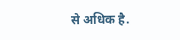से अधिक है.